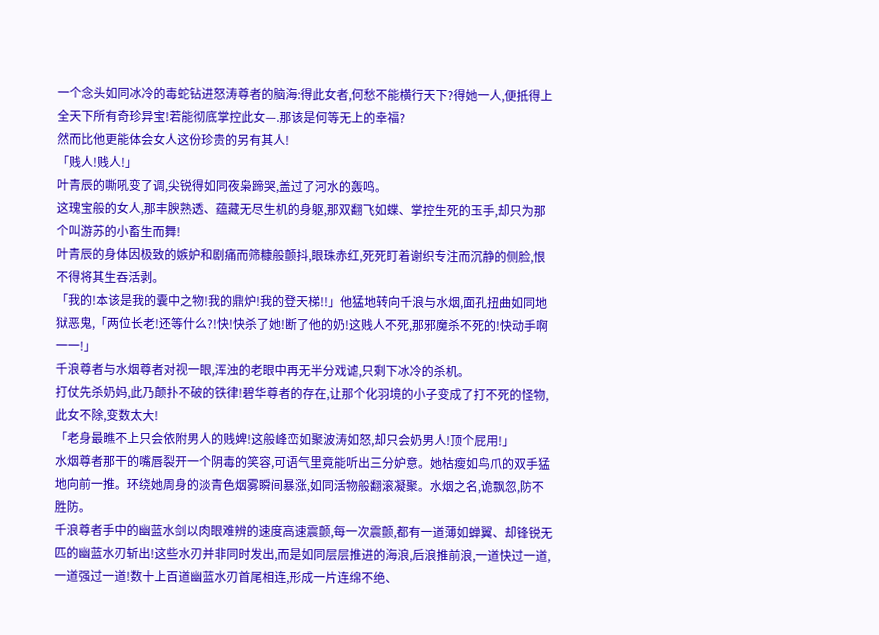一个念头如同冰冷的毒蛇钻进怒涛尊者的脑海:得此女者,何愁不能横行天下?得她一人,便抵得上全天下所有奇珍异宝!若能彻底掌控此女—.那该是何等无上的幸福?
然而比他更能体会女人这份珍贵的另有其人!
「贱人!贱人!」
叶青辰的嘶吼变了调,尖锐得如同夜枭蹄哭,盖过了河水的轰鸣。
这瑰宝般的女人,那丰腴熟透、蕴藏无尽生机的身躯,那双翻飞如蝶、掌控生死的玉手,却只为那个叫游苏的小畜生而舞!
叶青辰的身体因极致的嫉妒和剧痛而筛糠般颤抖,眼珠赤红,死死盯着谢织专注而沉静的侧脸,恨不得将其生吞活剥。
「我的!本该是我的囊中之物!我的鼎炉!我的登天梯!!」他猛地转向千浪与水烟,面孔扭曲如同地狱恶鬼,「两位长老!还等什么?!快!快杀了她!断了他的奶!这贱人不死,那邪魔杀不死的!快动手啊一一!」
千浪尊者与水烟尊者对视一眼,浑浊的老眼中再无半分戏谑,只剩下冰冷的杀机。
打仗先杀奶妈,此乃颠扑不破的铁律!碧华尊者的存在,让那个化羽境的小子变成了打不死的怪物,此女不除,变数太大!
「老身最瞧不上只会依附男人的贱婢!这般峰峦如聚波涛如怒,却只会奶男人!顶个屁用!」
水烟尊者那干的嘴唇裂开一个阴毒的笑容,可语气里竟能听出三分妒意。她枯瘦如鸟爪的双手猛地向前一推。环绕她周身的淡青色烟雾瞬间暴涨,如同活物般翻滚凝聚。水烟之名,诡飘忽,防不胜防。
千浪尊者手中的幽蓝水剑以肉眼难辨的速度高速震颤,每一次震颤,都有一道薄如蝉翼、却锋锐无匹的幽蓝水刃斩出!这些水刃并非同时发出,而是如同层层推进的海浪,后浪推前浪,一道快过一道,一道强过一道!数十上百道幽蓝水刃首尾相连,形成一片连绵不绝、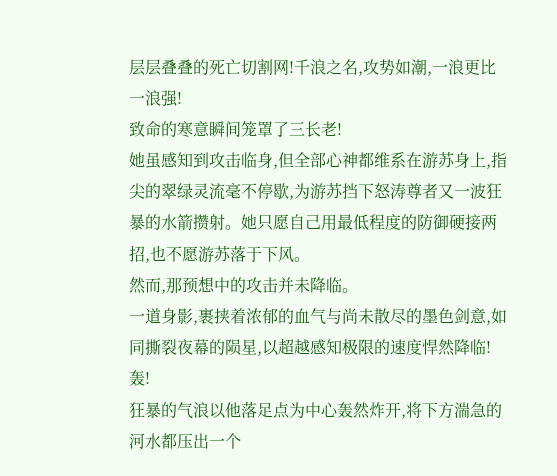层层叠叠的死亡切割网!千浪之名,攻势如潮,一浪更比一浪强!
致命的寒意瞬间笼罩了三长老!
她虽感知到攻击临身,但全部心神都维系在游苏身上,指尖的翠绿灵流毫不停歇,为游苏挡下怒涛尊者又一波狂暴的水箭攒射。她只愿自己用最低程度的防御硬接两招,也不愿游苏落于下风。
然而,那预想中的攻击并未降临。
一道身影,裹挟着浓郁的血气与尚未散尽的墨色剑意,如同撕裂夜幕的陨星,以超越感知极限的速度悍然降临!
轰!
狂暴的气浪以他落足点为中心轰然炸开,将下方湍急的河水都压出一个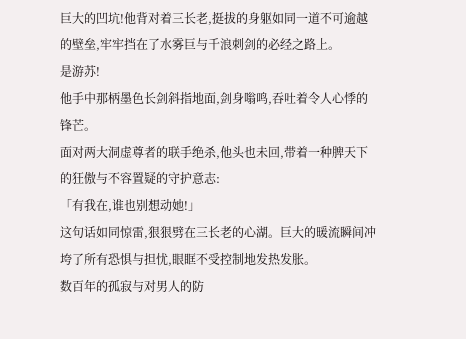巨大的凹坑!他背对着三长老,挺拔的身躯如同一道不可逾越的壁垒,牢牢挡在了水雾巨与千浪刺剑的必经之路上。
是游苏!
他手中那柄墨色长剑斜指地面,剑身嗡鸣,吞吐着令人心悸的锋芒。
面对两大洞虚尊者的联手绝杀,他头也未回,带着一种脾天下的狂傲与不容置疑的守护意志:
「有我在,谁也别想动她!」
这句话如同惊雷,狠狠劈在三长老的心湖。巨大的暖流瞬间冲垮了所有恐惧与担忧,眼眶不受控制地发热发胀。
数百年的孤寂与对男人的防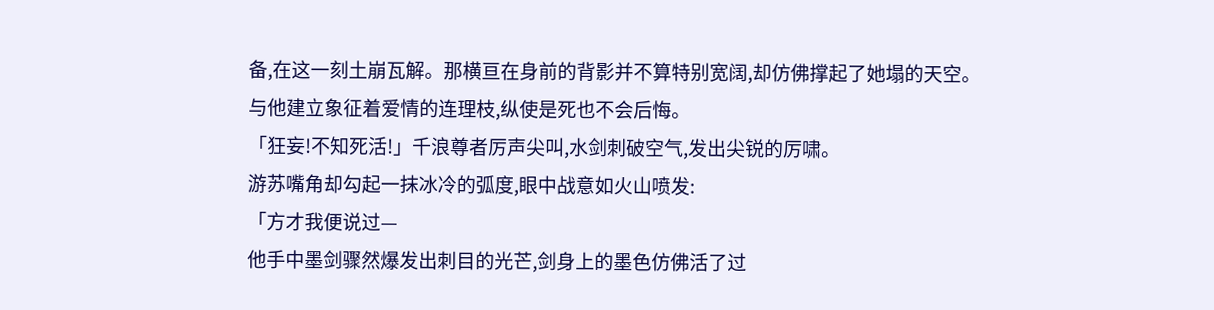备,在这一刻土崩瓦解。那横亘在身前的背影并不算特别宽阔,却仿佛撑起了她塌的天空。
与他建立象征着爱情的连理枝,纵使是死也不会后悔。
「狂妄!不知死活!」千浪尊者厉声尖叫,水剑刺破空气,发出尖锐的厉啸。
游苏嘴角却勾起一抹冰冷的弧度,眼中战意如火山喷发:
「方才我便说过—
他手中墨剑骤然爆发出刺目的光芒,剑身上的墨色仿佛活了过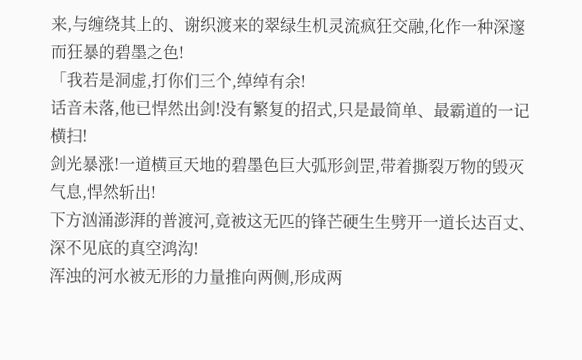来,与缠绕其上的、谢织渡来的翠绿生机灵流疯狂交融,化作一种深邃而狂暴的碧墨之色!
「我若是洞虚,打你们三个,绰绰有余!
话音未落,他已悍然出剑!没有繁复的招式,只是最简单、最霸道的一记横扫!
剑光暴涨!一道横亘天地的碧墨色巨大弧形剑罡,带着撕裂万物的毁灭气息,悍然斩出!
下方汹涌澎湃的普渡河,竟被这无匹的锋芒硬生生劈开一道长达百丈、深不见底的真空鸿沟!
浑浊的河水被无形的力量推向两侧,形成两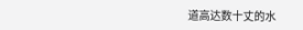道高达数十丈的水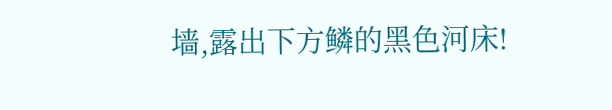墙,露出下方鳞的黑色河床!